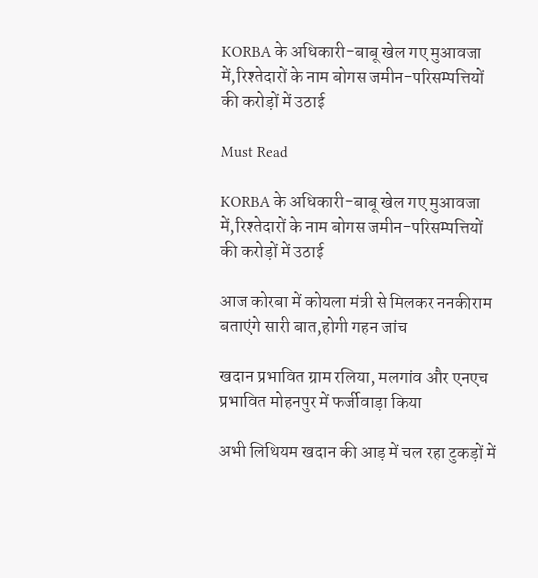KORBA के अधिकारी-बाबू खेल गए मुआवजा में,रिश्तेदारों के नाम बोगस जमीन-परिसम्पत्तियों की करोड़ों में उठाई

Must Read

KORBA के अधिकारी-बाबू खेल गए मुआवजा में,रिश्तेदारों के नाम बोगस जमीन-परिसम्पत्तियों की करोड़ों में उठाई

आज कोरबा में कोयला मंत्री से मिलकर ननकीराम बताएंगे सारी बात,होगी गहन जांच

खदान प्रभावित ग्राम रलिया, मलगांव और एनएच प्रभावित मोहनपुर में फर्जीवाड़ा किया

अभी लिथियम खदान की आड़ में चल रहा टुकड़ों में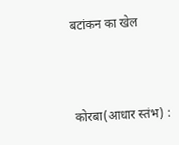बटांकन का खेल



कोरबा(आधार स्तंभ) :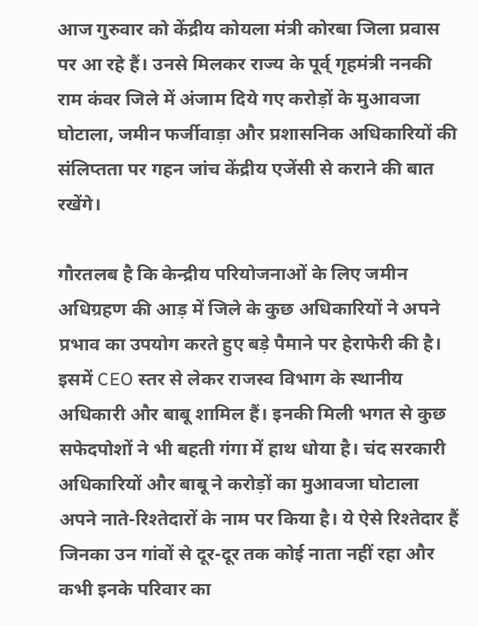आज गुरुवार को केंद्रीय कोयला मंत्री कोरबा जिला प्रवास पर आ रहे हैं। उनसे मिलकर राज्य के पूर्व् गृहमंत्री ननकी राम कंवर जिले में अंजाम दिये गए करोड़ों के मुआवजा घोटाला, जमीन फर्जीवाड़ा और प्रशासनिक अधिकारियों की संलिप्तता पर गहन जांच केंद्रीय एजेंसी से कराने की बात रखेंगे।

गौरतलब है कि केन्द्रीय परियोजनाओं के लिए जमीन अधिग्रहण की आड़ में जिले के कुछ अधिकारियों ने अपने प्रभाव का उपयोग करते हुए बड़े पैमाने पर हेराफेरी की है। इसमें CEO स्तर से लेकर राजस्व विभाग के स्थानीय अधिकारी और बाबू शामिल हैं। इनकी मिली भगत से कुछ सफेदपोशों ने भी बहती गंगा में हाथ धोया है। चंद सरकारी अधिकारियों और बाबू ने करोड़ों का मुआवजा घोटाला अपने नाते-रिश्तेदारों के नाम पर किया है। ये ऐसे रिश्तेदार हैं जिनका उन गांवों से दूर-दूर तक कोई नाता नहीं रहा और कभी इनके परिवार का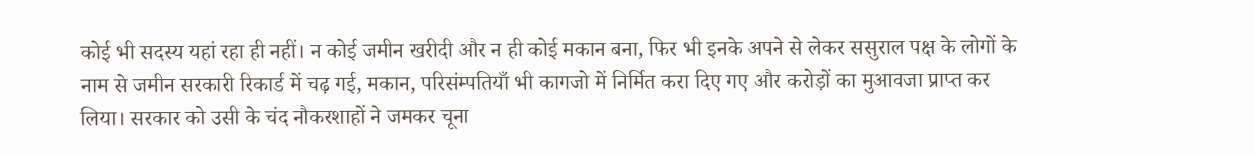कोई भी सदस्य यहां रहा ही नहीं। न कोई जमीन खरीदी और न ही कोई मकान बना, फिर भी इनके अपने से लेकर ससुराल पक्ष के लोगों के नाम से जमीन सरकारी रिकार्ड में चढ़ गई, मकान, परिसंम्पतियाँ भी कागजो में निर्मित करा दिए गए और करोड़ों का मुआवजा प्राप्त कर लिया। सरकार को उसी के चंद नौकरशाहों ने जमकर चूना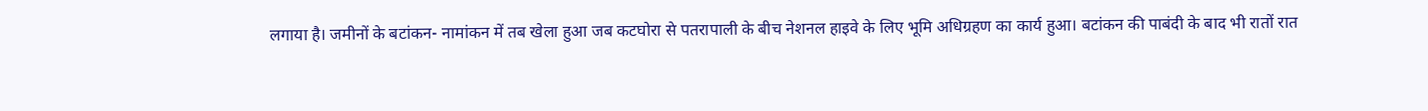लगाया है। जमीनों के बटांकन- नामांकन में तब खेला हुआ जब कटघोरा से पतरापाली के बीच नेशनल हाइवे के लिए भूमि अधिग्रहण का कार्य हुआ। बटांकन की पाबंदी के बाद भी रातों रात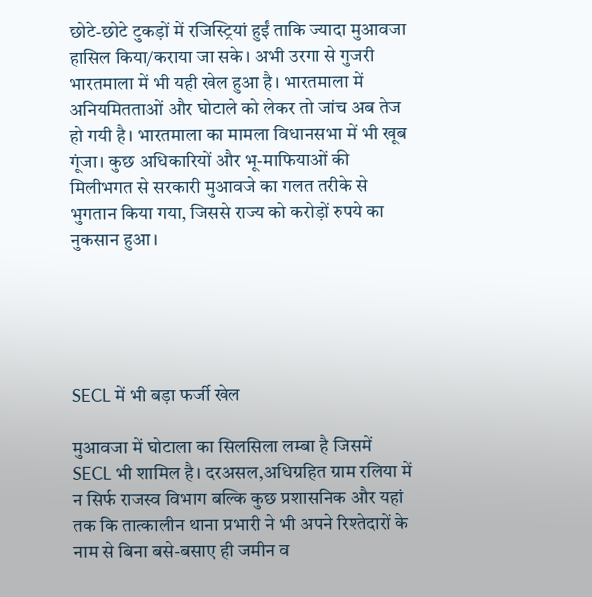छोटे-छोटे टुकड़ों में रजिस्ट्रियां हुईं ताकि ज्यादा मुआवजा हासिल किया/कराया जा सके। अभी उरगा से गुजरी भारतमाला में भी यही खेल हुआ है। भारतमाला में अनियमितताओं और घोटाले को लेकर तो जांच अब तेज हो गयी है। भारतमाला का मामला विधानसभा में भी खूब गूंजा। कुछ अधिकारियों और भू-माफियाओं की मिलीभगत से सरकारी मुआवजे का गलत तरीके से भुगतान किया गया, जिससे राज्य को करोड़ों रुपये का नुकसान हुआ।





SECL में भी बड़ा फर्जी खेल

मुआवजा में घोटाला का सिलसिला लम्बा है जिसमें SECL भी शामिल है। दरअसल,अधिग्रहित ग्राम रलिया में न सिर्फ राजस्व विभाग बल्कि कुछ प्रशासनिक और यहां तक कि तात्कालीन थाना प्रभारी ने भी अपने रिश्तेदारों के नाम से बिना बसे-बसाए ही जमीन व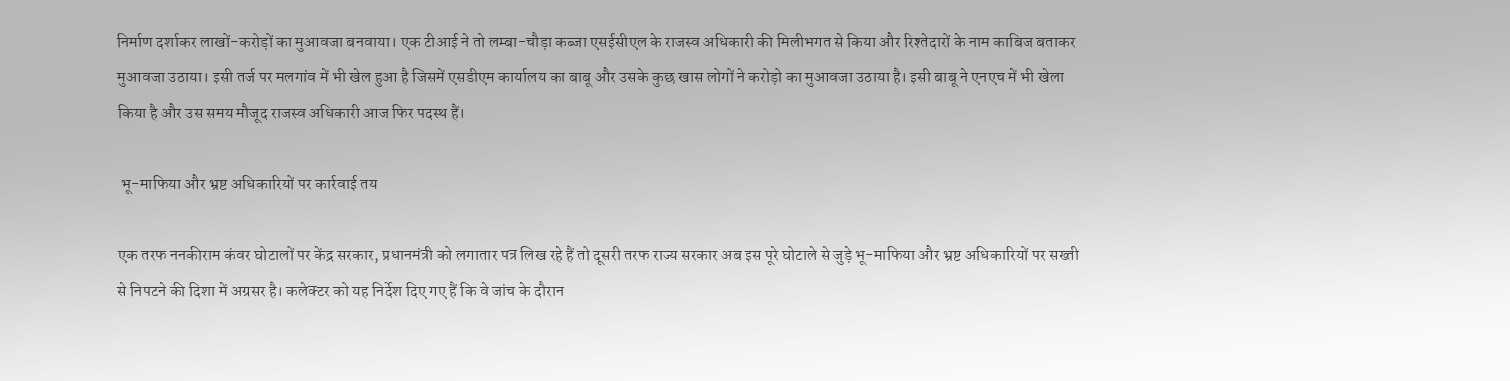निर्माण दर्शाकर लाखों-करोड़ों का मुआवजा बनवाया। एक टीआई ने तो लम्बा-चौड़ा कब्जा एसईसीएल के राजस्व अधिकारी की मिलीभगत से किया और रिश्तेदारों के नाम काबिज बताकर मुआवजा उठाया। इसी तर्ज पर मलगांव में भी खेल हुआ है जिसमें एसडीएम कार्यालय का बाबू और उसके कुछ खास लोगों ने करोड़ो का मुआवजा उठाया है। इसी बाबू ने एनएच में भी खेला किया है और उस समय मौजूद राजस्व अधिकारी आज फिर पदस्थ हैं।

 भू-माफिया और भ्रष्ट अधिकारियों पर कार्रवाई तय

एक तरफ ननकीराम कंवर घोटालों पर केंद्र सरकार, प्रधानमंत्री को लगातार पत्र लिख रहे हैं तो दूसरी तरफ राज्य सरकार अब इस पूरे घोटाले से जुड़े भू-माफिया और भ्रष्ट अधिकारियों पर सख्ती से निपटने की दिशा में अग्रसर है। कलेक्टर को यह निर्देश दिए गए हैं कि वे जांच के दौरान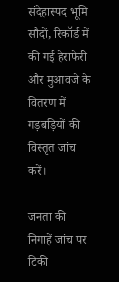संदेहास्पद भूमि सौदों, रिकॉर्ड में की गई हेराफेरी और मुआवजे के वितरण में गड़बड़ियों की विस्तृत जांच करें।

जनता की निगाहें जांच पर टिकी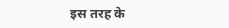इस तरह के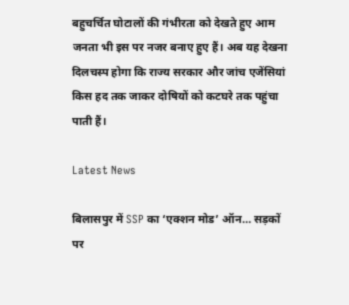बहुचर्चित घोटालों की गंभीरता को देखते हुए आम जनता भी इस पर नजर बनाए हुए हैं। अब यह देखना दिलचस्प होगा कि राज्य सरकार और जांच एजेंसियां किस हद तक जाकर दोषियों को कटघरे तक पहुंचा पाती हैं।

Latest News

बिलासपुर में SSP का ‘एक्शन मोड’ ऑन… सड़कों पर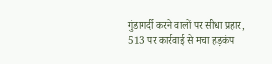गुंडागर्दी करने वालों पर सीधा प्रहार, 513 पर कार्रवाई से मचा हड़कंप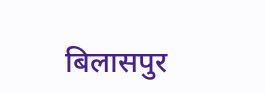बिलासपुर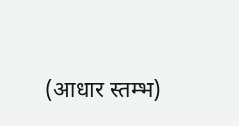(आधार स्तम्भ)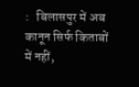:   बिलासपुर में अब कानून सिर्फ किताबों में नहीं,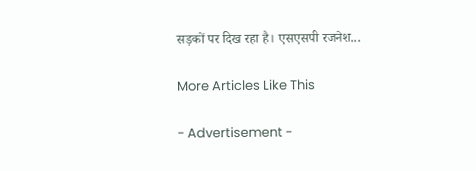सड़कों पर दिख रहा है। एसएसपी रजनेश...

More Articles Like This

- Advertisement -